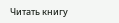Читать книгу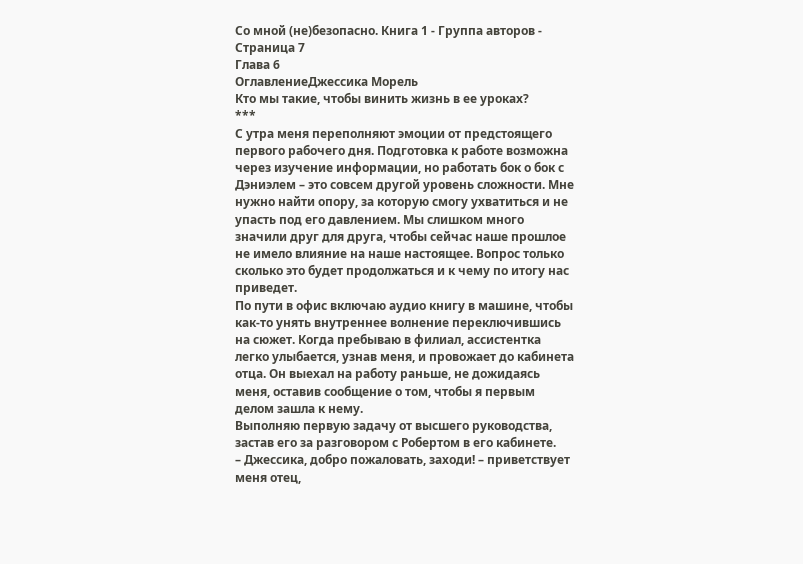Со мной (не)безопасно. Книга 1 - Группа авторов - Страница 7
Глава 6
ОглавлениеДжессика Морель
Кто мы такие, чтобы винить жизнь в ее уроках?
***
С утра меня переполняют эмоции от предстоящего первого рабочего дня. Подготовка к работе возможна через изучение информации, но работать бок о бок с Дэниэлем – это совсем другой уровень сложности. Мне нужно найти опору, за которую смогу ухватиться и не упасть под его давлением. Мы слишком много значили друг для друга, чтобы сейчас наше прошлое не имело влияние на наше настоящее. Вопрос только сколько это будет продолжаться и к чему по итогу нас приведет.
По пути в офис включаю аудио книгу в машине, чтобы как-то унять внутреннее волнение переключившись на сюжет. Когда пребываю в филиал, ассистентка легко улыбается, узнав меня, и провожает до кабинета отца. Он выехал на работу раньше, не дожидаясь меня, оставив сообщение о том, чтобы я первым делом зашла к нему.
Выполняю первую задачу от высшего руководства, застав его за разговором с Робертом в его кабинете.
– Джессика, добро пожаловать, заходи! – приветствует меня отец,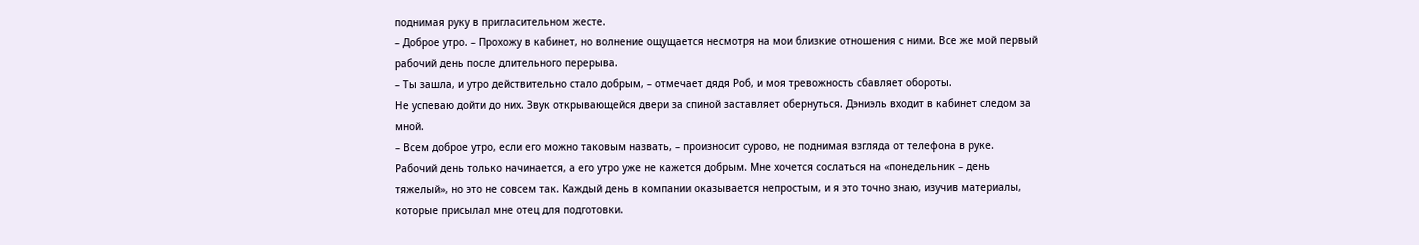поднимая руку в пригласительном жесте.
– Доброе утро. – Прохожу в кабинет, но волнение ощущается несмотря на мои близкие отношения с ними. Все же мой первый рабочий день после длительного перерыва.
– Ты зашла, и утро действительно стало добрым, – отмечает дядя Роб, и моя тревожность сбавляет обороты.
Не успеваю дойти до них. Звук открывающейся двери за спиной заставляет обернуться. Дэниэль входит в кабинет следом за мной.
– Всем доброе утро, если его можно таковым назвать, – произносит сурово, не поднимая взгляда от телефона в руке.
Рабочий день только начинается, а его утро уже не кажется добрым. Мне хочется сослаться на «понедельник – день тяжелый», но это не совсем так. Каждый день в компании оказывается непростым, и я это точно знаю, изучив материалы, которые присылал мне отец для подготовки.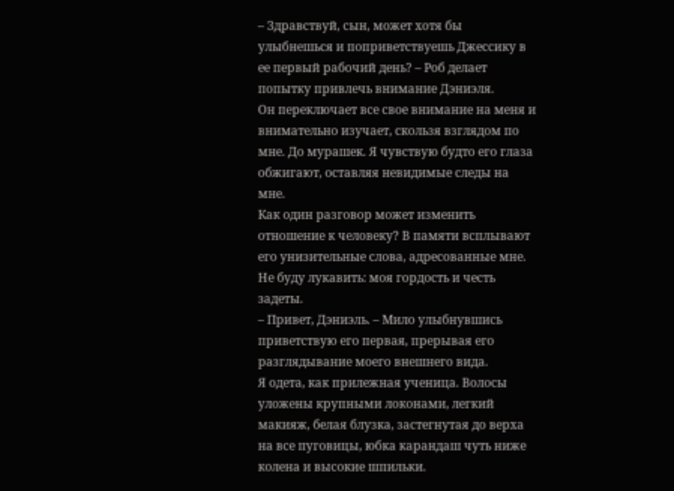– Здравствуй, сын, может хотя бы улыбнешься и поприветствуешь Джессику в ее первый рабочий день? – Роб делает попытку привлечь внимание Дэниэля.
Он переключает все свое внимание на меня и внимательно изучает, скользя взглядом по мне. До мурашек. Я чувствую будто его глаза обжигают, оставляя невидимые следы на мне.
Как один разговор может изменить отношение к человеку? В памяти всплывают его унизительные слова, адресованные мне. Не буду лукавить: моя гордость и честь задеты.
– Привет, Дэниэль. – Мило улыбнувшись приветствую его первая, прерывая его разглядывание моего внешнего вида.
Я одета, как прилежная ученица. Волосы уложены крупными локонами, легкий макияж, белая блузка, застегнутая до верха на все пуговицы, юбка карандаш чуть ниже колена и высокие шпильки.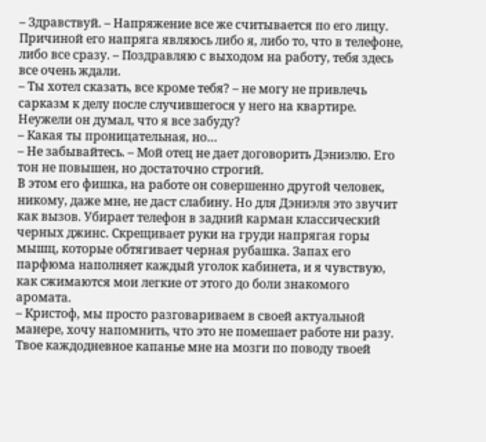– Здравствуй. – Напряжение все же считывается по его лицу. Причиной его напряга являюсь либо я, либо то, что в телефоне, либо все сразу. – Поздравляю с выходом на работу, тебя здесь все очень ждали.
– Ты хотел сказать, все кроме тебя? – не могу не привлечь сарказм к делу после случившегося у него на квартире. Неужели он думал, что я все забуду?
– Какая ты проницательная, но…
– Не забывайтесь. – Мой отец не дает договорить Дэниэлю. Его тон не повышен, но достаточно строгий.
В этом его фишка, на работе он совершенно другой человек, никому, даже мне, не даст слабину. Но для Дэниэля это звучит как вызов. Убирает телефон в задний карман классический черных джинс. Скрещивает руки на груди напрягая горы мышц, которые обтягивает черная рубашка. Запах его парфюма наполняет каждый уголок кабинета, и я чувствую, как сжимаются мои легкие от этого до боли знакомого аромата.
– Кристоф, мы просто разговариваем в своей актуальной манере, хочу напомнить, что это не помешает работе ни разу. Твое каждодневное капанье мне на мозги по поводу твоей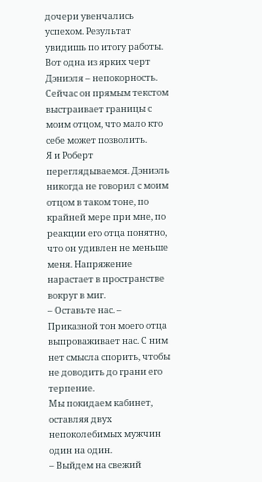дочери увенчались успехом. Результат увидишь по итогу работы.
Вот одна из ярких черт Дэниэля – непокорность. Сейчас он прямым текстом выстраивает границы с моим отцом, что мало кто себе может позволить.
Я и Роберт переглядываемся. Дэниэль никогда не говорил с моим отцом в таком тоне, по крайней мере при мне, по реакции его отца понятно, что он удивлен не меньше меня. Напряжение нарастает в пространстве вокруг в миг.
– Оставьте нас. – Приказной тон моего отца выпроваживает нас. С ним нет смысла спорить, чтобы не доводить до грани его терпение.
Мы покидаем кабинет, оставляя двух непоколебимых мужчин один на один.
– Выйдем на свежий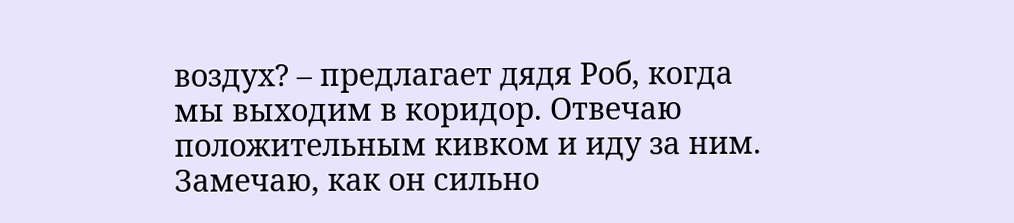воздух? – предлагает дядя Роб, когда мы выходим в коридор. Отвечаю положительным кивком и иду за ним.
Замечаю, как он сильно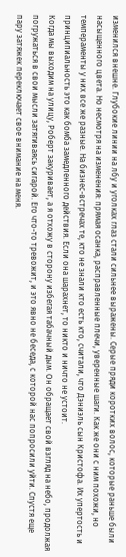изменился внешне. Глубокие линии на лбу и уголках глаз стали сильнее выражены. Серые пряди коротких волос, которые раньше были насыщенного цвета. Но несмотря на изменения: прямая осанка, расправленные плечи, уверенные шаги. Как же они с ним похожи, но темпераменты у них все же разные. На бизнес-встречах те, кто не знали кто есть кто, считали, что Дэниэль сын Кристофа. Их упертость и принципиальность это как бомба замедленного действия. Если она шарахнет, то никто и ничто не устоит.
Когда мы выходим на улицу, Роберт закуривает, а я отхожу в сторону избегая табачный дым. Он обращает свой взгляд на небо, продолжая погружаться в свои мысли затягиваясь сигарой. Его что-то тревожит, и это явно не беседа, с которой нас попросили уйти. Спустя еще пару затяжек переключает свое внимание на меня.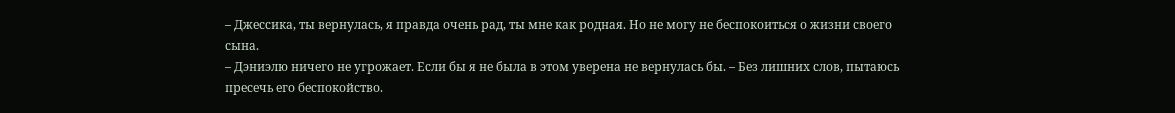– Джессика, ты вернулась, я правда очень рад, ты мне как родная. Но не могу не беспокоиться о жизни своего сына.
– Дэниэлю ничего не угрожает. Если бы я не была в этом уверена не вернулась бы. – Без лишних слов, пытаюсь пресечь его беспокойство.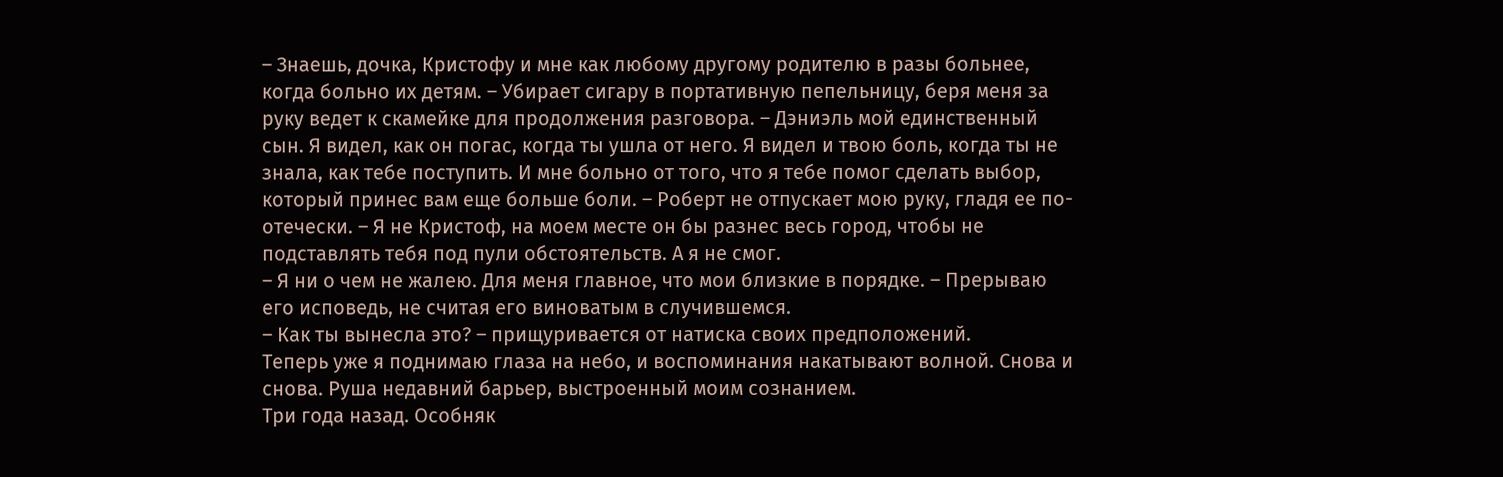– Знаешь, дочка, Кристофу и мне как любому другому родителю в разы больнее, когда больно их детям. – Убирает сигару в портативную пепельницу, беря меня за руку ведет к скамейке для продолжения разговора. – Дэниэль мой единственный сын. Я видел, как он погас, когда ты ушла от него. Я видел и твою боль, когда ты не знала, как тебе поступить. И мне больно от того, что я тебе помог сделать выбор, который принес вам еще больше боли. – Роберт не отпускает мою руку, гладя ее по-отечески. – Я не Кристоф, на моем месте он бы разнес весь город, чтобы не подставлять тебя под пули обстоятельств. А я не смог.
– Я ни о чем не жалею. Для меня главное, что мои близкие в порядке. – Прерываю его исповедь, не считая его виноватым в случившемся.
– Как ты вынесла это? – прищуривается от натиска своих предположений.
Теперь уже я поднимаю глаза на небо, и воспоминания накатывают волной. Снова и снова. Руша недавний барьер, выстроенный моим сознанием.
Три года назад. Особняк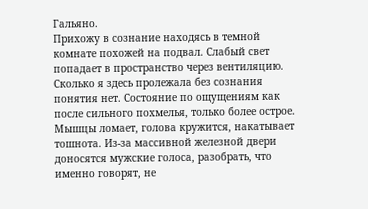Гальяно.
Прихожу в сознание находясь в темной комнате похожей на подвал. Слабый свет попадает в пространство через вентиляцию. Сколько я здесь пролежала без сознания понятия нет. Состояние по ощущениям как после сильного похмелья, только более острое. Мышцы ломает, голова кружится, накатывает тошнота. Из-за массивной железной двери доносятся мужские голоса, разобрать, что именно говорят, не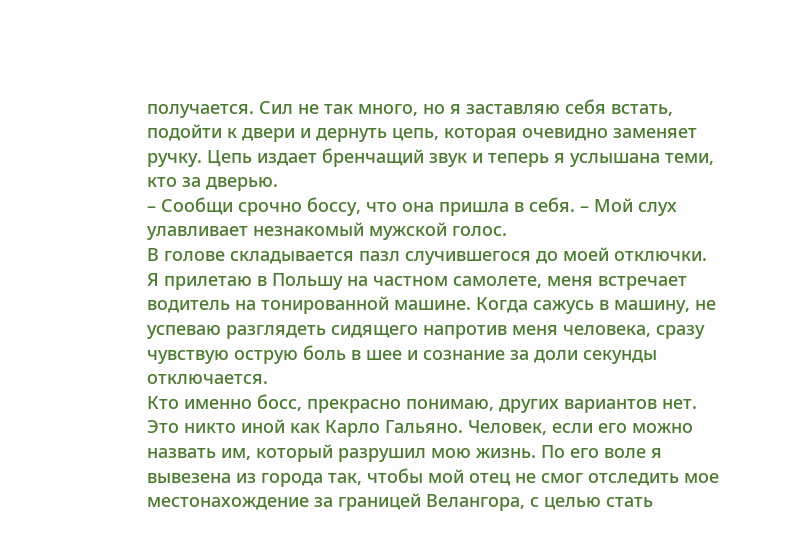получается. Сил не так много, но я заставляю себя встать, подойти к двери и дернуть цепь, которая очевидно заменяет ручку. Цепь издает бренчащий звук и теперь я услышана теми, кто за дверью.
– Сообщи срочно боссу, что она пришла в себя. – Мой слух улавливает незнакомый мужской голос.
В голове складывается пазл случившегося до моей отключки.
Я прилетаю в Польшу на частном самолете, меня встречает водитель на тонированной машине. Когда сажусь в машину, не успеваю разглядеть сидящего напротив меня человека, сразу чувствую острую боль в шее и сознание за доли секунды отключается.
Кто именно босс, прекрасно понимаю, других вариантов нет. Это никто иной как Карло Гальяно. Человек, если его можно назвать им, который разрушил мою жизнь. По его воле я вывезена из города так, чтобы мой отец не смог отследить мое местонахождение за границей Велангора, с целью стать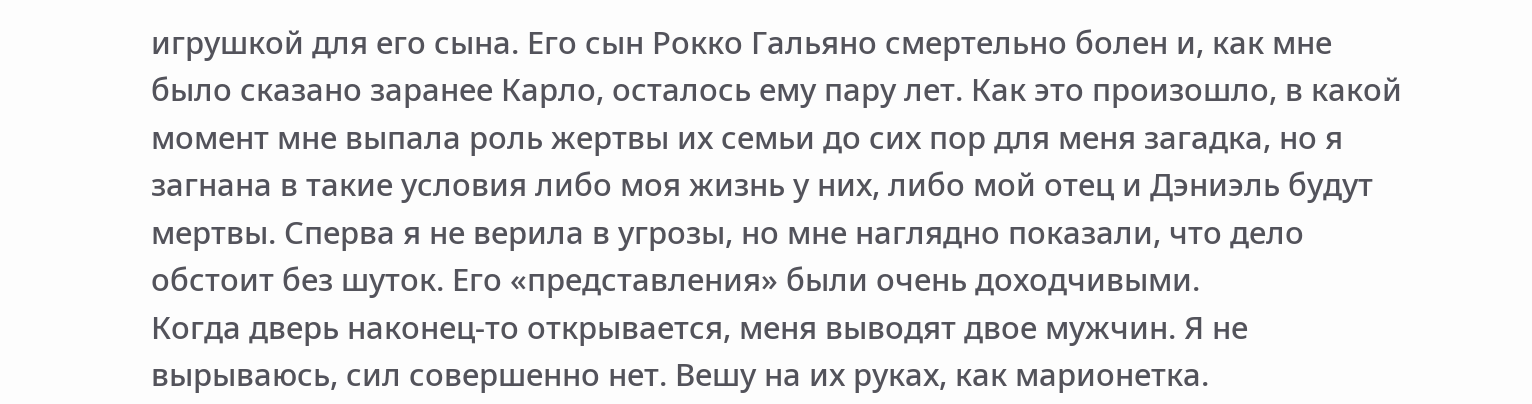игрушкой для его сына. Его сын Рокко Гальяно смертельно болен и, как мне было сказано заранее Карло, осталось ему пару лет. Как это произошло, в какой момент мне выпала роль жертвы их семьи до сих пор для меня загадка, но я загнана в такие условия либо моя жизнь у них, либо мой отец и Дэниэль будут мертвы. Сперва я не верила в угрозы, но мне наглядно показали, что дело обстоит без шуток. Его «представления» были очень доходчивыми.
Когда дверь наконец-то открывается, меня выводят двое мужчин. Я не вырываюсь, сил совершенно нет. Вешу на их руках, как марионетка.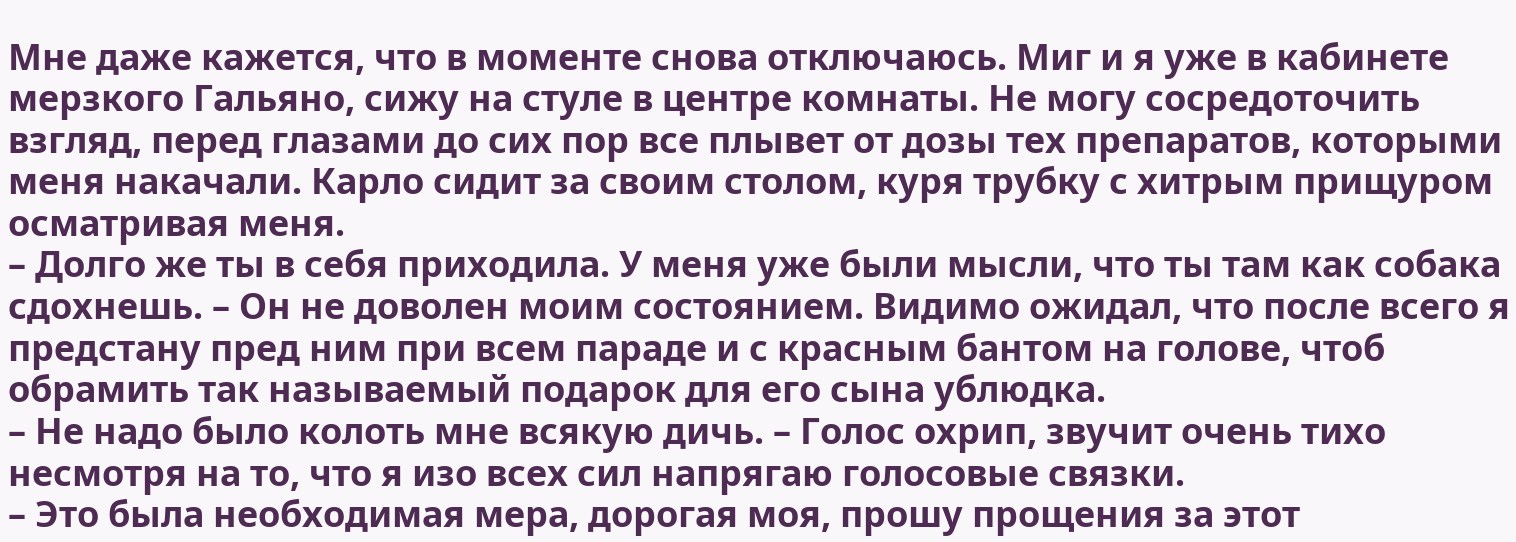Мне даже кажется, что в моменте снова отключаюсь. Миг и я уже в кабинете мерзкого Гальяно, сижу на стуле в центре комнаты. Не могу сосредоточить взгляд, перед глазами до сих пор все плывет от дозы тех препаратов, которыми меня накачали. Карло сидит за своим столом, куря трубку с хитрым прищуром осматривая меня.
– Долго же ты в себя приходила. У меня уже были мысли, что ты там как собака сдохнешь. – Он не доволен моим состоянием. Видимо ожидал, что после всего я предстану пред ним при всем параде и с красным бантом на голове, чтоб обрамить так называемый подарок для его сына ублюдка.
– Не надо было колоть мне всякую дичь. – Голос охрип, звучит очень тихо несмотря на то, что я изо всех сил напрягаю голосовые связки.
– Это была необходимая мера, дорогая моя, прошу прощения за этот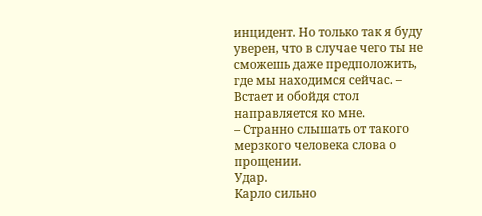инцидент. Но только так я буду уверен, что в случае чего ты не сможешь даже предположить, где мы находимся сейчас. – Встает и обойдя стол направляется ко мне.
– Странно слышать от такого мерзкого человека слова о прощении.
Удар.
Карло сильно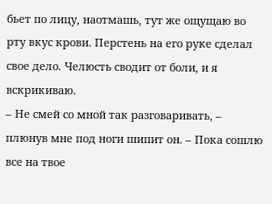бьет по лицу, наотмашь, тут же ощущаю во рту вкус крови. Перстень на его руке сделал свое дело. Челюсть сводит от боли, и я вскрикиваю.
– Не смей со мной так разговаривать, – плюнув мне под ноги шипит он. – Пока сошлю все на твое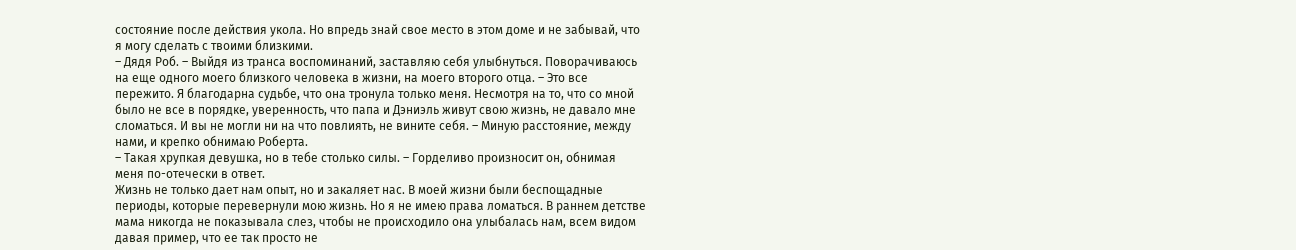состояние после действия укола. Но впредь знай свое место в этом доме и не забывай, что я могу сделать с твоими близкими.
– Дядя Роб. – Выйдя из транса воспоминаний, заставляю себя улыбнуться. Поворачиваюсь на еще одного моего близкого человека в жизни, на моего второго отца. – Это все пережито. Я благодарна судьбе, что она тронула только меня. Несмотря на то, что со мной было не все в порядке, уверенность, что папа и Дэниэль живут свою жизнь, не давало мне сломаться. И вы не могли ни на что повлиять, не вините себя. – Миную расстояние, между нами, и крепко обнимаю Роберта.
– Такая хрупкая девушка, но в тебе столько силы. – Горделиво произносит он, обнимая меня по-отечески в ответ.
Жизнь не только дает нам опыт, но и закаляет нас. В моей жизни были беспощадные периоды, которые перевернули мою жизнь. Но я не имею права ломаться. В раннем детстве мама никогда не показывала слез, чтобы не происходило она улыбалась нам, всем видом давая пример, что ее так просто не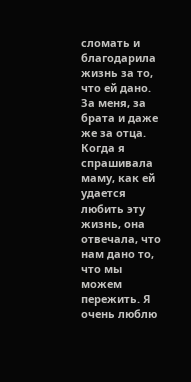сломать и благодарила жизнь за то, что ей дано. За меня, за брата и даже же за отца. Когда я спрашивала маму, как ей удается любить эту жизнь, она отвечала, что нам дано то, что мы можем пережить. Я очень люблю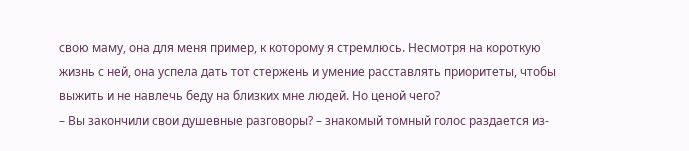свою маму, она для меня пример, к которому я стремлюсь. Несмотря на короткую жизнь с ней, она успела дать тот стержень и умение расставлять приоритеты, чтобы выжить и не навлечь беду на близких мне людей. Но ценой чего?
– Вы закончили свои душевные разговоры? – знакомый томный голос раздается из-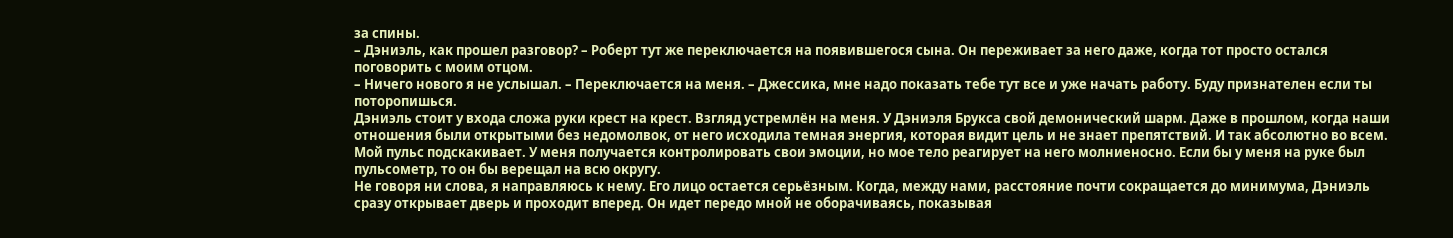за спины.
– Дэниэль, как прошел разговор? – Роберт тут же переключается на появившегося сына. Он переживает за него даже, когда тот просто остался поговорить с моим отцом.
– Ничего нового я не услышал. – Переключается на меня. – Джессика, мне надо показать тебе тут все и уже начать работу. Буду признателен если ты поторопишься.
Дэниэль стоит у входа сложа руки крест на крест. Взгляд устремлён на меня. У Дэниэля Брукса свой демонический шарм. Даже в прошлом, когда наши отношения были открытыми без недомолвок, от него исходила темная энергия, которая видит цель и не знает препятствий. И так абсолютно во всем.
Мой пульс подскакивает. У меня получается контролировать свои эмоции, но мое тело реагирует на него молниеносно. Если бы у меня на руке был пульсометр, то он бы верещал на всю округу.
Не говоря ни слова, я направляюсь к нему. Его лицо остается серьёзным. Когда, между нами, расстояние почти сокращается до минимума, Дэниэль сразу открывает дверь и проходит вперед. Он идет передо мной не оборачиваясь, показывая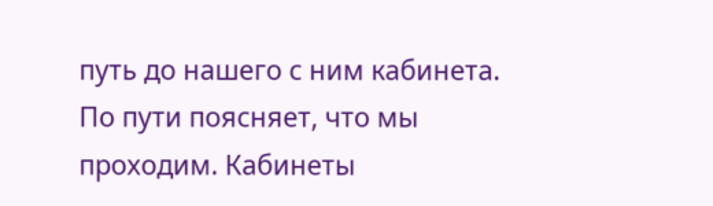путь до нашего с ним кабинета. По пути поясняет, что мы проходим. Кабинеты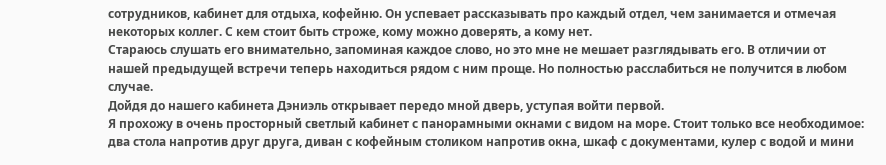сотрудников, кабинет для отдыха, кофейню. Он успевает рассказывать про каждый отдел, чем занимается и отмечая некоторых коллег. С кем стоит быть строже, кому можно доверять, а кому нет.
Стараюсь слушать его внимательно, запоминая каждое слово, но это мне не мешает разглядывать его. В отличии от нашей предыдущей встречи теперь находиться рядом с ним проще. Но полностью расслабиться не получится в любом случае.
Дойдя до нашего кабинета Дэниэль открывает передо мной дверь, уступая войти первой.
Я прохожу в очень просторный светлый кабинет с панорамными окнами с видом на море. Стоит только все необходимое: два стола напротив друг друга, диван с кофейным столиком напротив окна, шкаф с документами, кулер с водой и мини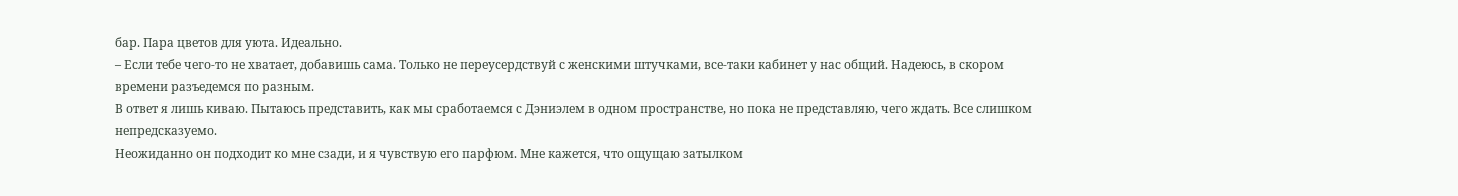бар. Пара цветов для уюта. Идеально.
– Если тебе чего-то не хватает, добавишь сама. Только не переусердствуй с женскими штучками, все-таки кабинет у нас общий. Надеюсь, в скором времени разъедемся по разным.
В ответ я лишь киваю. Пытаюсь представить, как мы сработаемся с Дэниэлем в одном пространстве, но пока не представляю, чего ждать. Все слишком непредсказуемо.
Неожиданно он подходит ко мне сзади, и я чувствую его парфюм. Мне кажется, что ощущаю затылком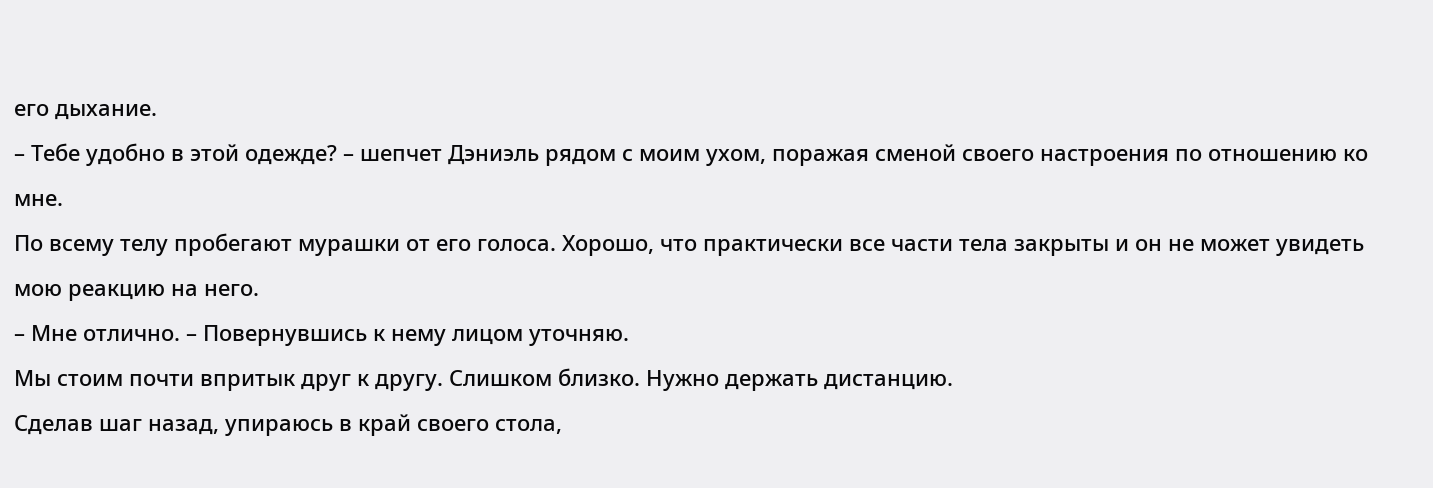его дыхание.
– Тебе удобно в этой одежде? – шепчет Дэниэль рядом с моим ухом, поражая сменой своего настроения по отношению ко мне.
По всему телу пробегают мурашки от его голоса. Хорошо, что практически все части тела закрыты и он не может увидеть мою реакцию на него.
– Мне отлично. – Повернувшись к нему лицом уточняю.
Мы стоим почти впритык друг к другу. Слишком близко. Нужно держать дистанцию.
Сделав шаг назад, упираюсь в край своего стола,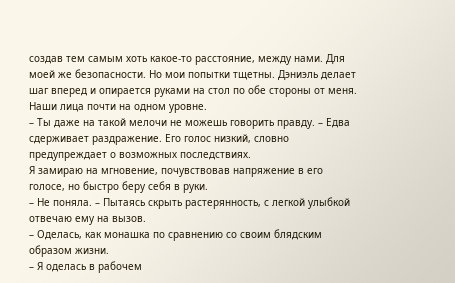создав тем самым хоть какое-то расстояние, между нами. Для моей же безопасности. Но мои попытки тщетны. Дэниэль делает шаг вперед и опирается руками на стол по обе стороны от меня. Наши лица почти на одном уровне.
– Ты даже на такой мелочи не можешь говорить правду. – Едва сдерживает раздражение. Его голос низкий, словно предупреждает о возможных последствиях.
Я замираю на мгновение, почувствовав напряжение в его голосе, но быстро беру себя в руки.
– Не поняла. – Пытаясь скрыть растерянность, с легкой улыбкой отвечаю ему на вызов.
– Оделась, как монашка по сравнению со своим блядским образом жизни.
– Я оделась в рабочем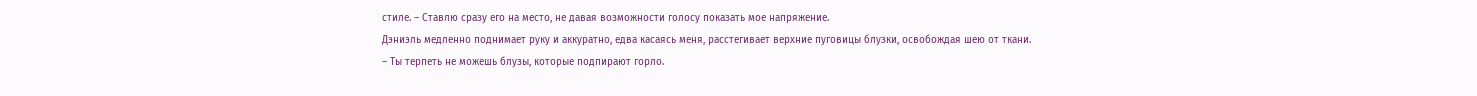стиле. – Ставлю сразу его на место, не давая возможности голосу показать мое напряжение.
Дэниэль медленно поднимает руку и аккуратно, едва касаясь меня, расстегивает верхние пуговицы блузки, освобождая шею от ткани.
– Ты терпеть не можешь блузы, которые подпирают горло.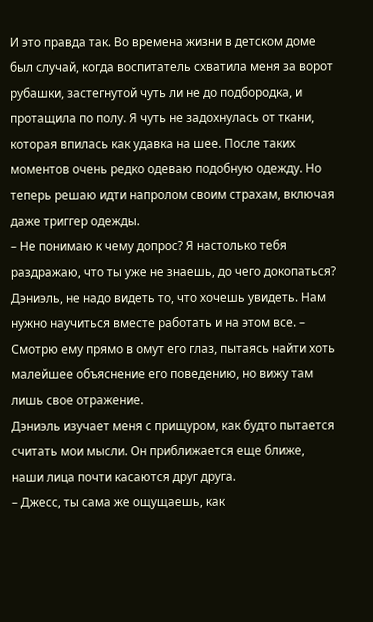И это правда так. Во времена жизни в детском доме был случай, когда воспитатель схватила меня за ворот рубашки, застегнутой чуть ли не до подбородка, и протащила по полу. Я чуть не задохнулась от ткани, которая впилась как удавка на шее. После таких моментов очень редко одеваю подобную одежду. Но теперь решаю идти напролом своим страхам, включая даже триггер одежды.
– Не понимаю к чему допрос? Я настолько тебя раздражаю, что ты уже не знаешь, до чего докопаться? Дэниэль, не надо видеть то, что хочешь увидеть. Нам нужно научиться вместе работать и на этом все. – Смотрю ему прямо в омут его глаз, пытаясь найти хоть малейшее объяснение его поведению, но вижу там лишь свое отражение.
Дэниэль изучает меня с прищуром, как будто пытается считать мои мысли. Он приближается еще ближе, наши лица почти касаются друг друга.
– Джесс, ты сама же ощущаешь, как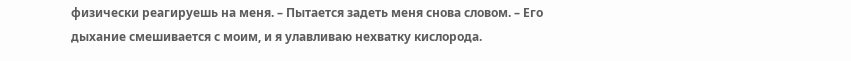физически реагируешь на меня. – Пытается задеть меня снова словом. – Его дыхание смешивается с моим, и я улавливаю нехватку кислорода.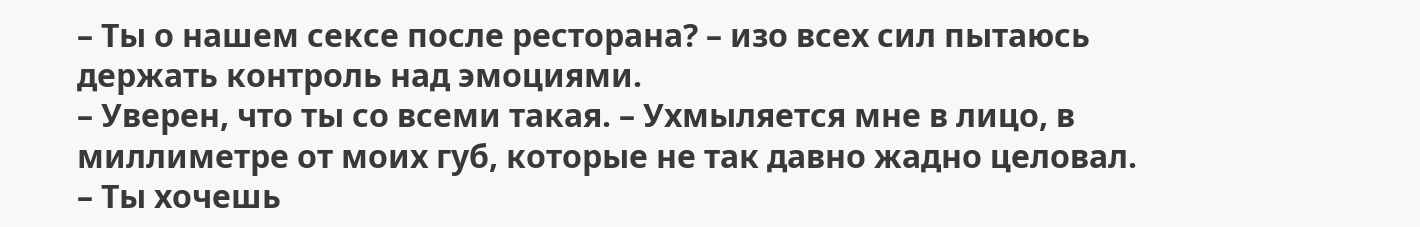– Ты о нашем сексе после ресторана? – изо всех сил пытаюсь держать контроль над эмоциями.
– Уверен, что ты со всеми такая. – Ухмыляется мне в лицо, в миллиметре от моих губ, которые не так давно жадно целовал.
– Ты хочешь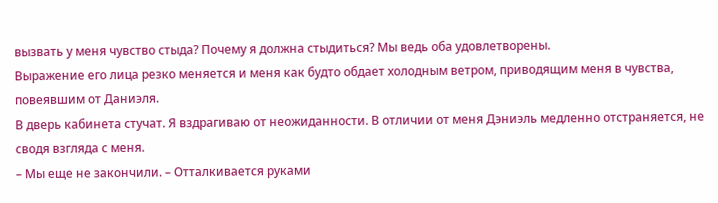вызвать у меня чувство стыда? Почему я должна стыдиться? Мы ведь оба удовлетворены.
Выражение его лица резко меняется и меня как будто обдает холодным ветром, приводящим меня в чувства, повеявшим от Даниэля.
В дверь кабинета стучат. Я вздрагиваю от неожиданности. В отличии от меня Дэниэль медленно отстраняется, не сводя взгляда с меня.
– Мы еще не закончили. – Отталкивается руками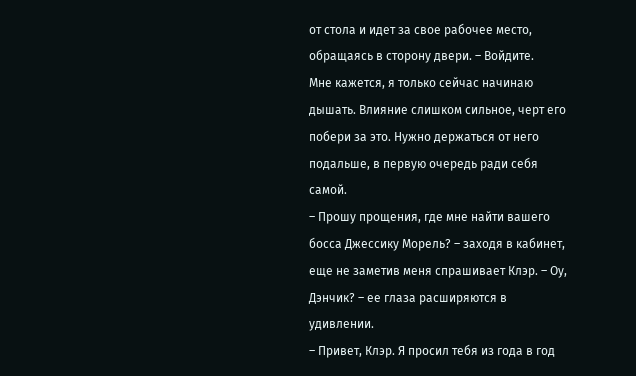от стола и идет за свое рабочее место, обращаясь в сторону двери. – Войдите.
Мне кажется, я только сейчас начинаю дышать. Влияние слишком сильное, черт его побери за это. Нужно держаться от него подальше, в первую очередь ради себя самой.
– Прошу прощения, где мне найти вашего босса Джессику Морель? – заходя в кабинет, еще не заметив меня спрашивает Клэр. – Оу, Дэнчик? – ее глаза расширяются в удивлении.
– Привет, Клэр. Я просил тебя из года в год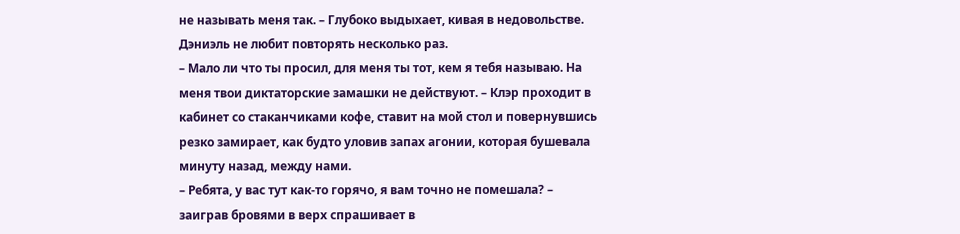не называть меня так. – Глубоко выдыхает, кивая в недовольстве. Дэниэль не любит повторять несколько раз.
– Мало ли что ты просил, для меня ты тот, кем я тебя называю. На меня твои диктаторские замашки не действуют. – Клэр проходит в кабинет со стаканчиками кофе, ставит на мой стол и повернувшись резко замирает, как будто уловив запах агонии, которая бушевала минуту назад, между нами.
– Ребята, у вас тут как-то горячо, я вам точно не помешала? – заиграв бровями в верх спрашивает в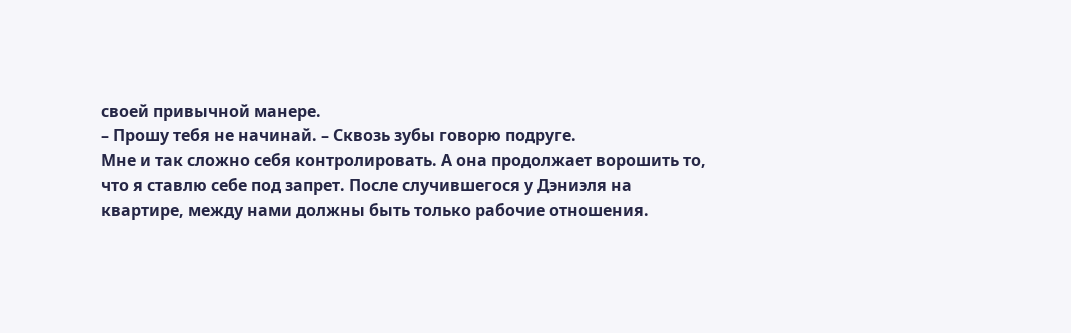своей привычной манере.
– Прошу тебя не начинай. – Сквозь зубы говорю подруге.
Мне и так сложно себя контролировать. А она продолжает ворошить то, что я ставлю себе под запрет. После случившегося у Дэниэля на квартире, между нами должны быть только рабочие отношения.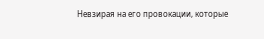Невзирая на его провокации, которые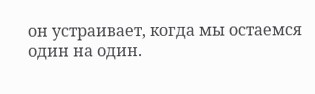он устраивает, когда мы остаемся один на один.